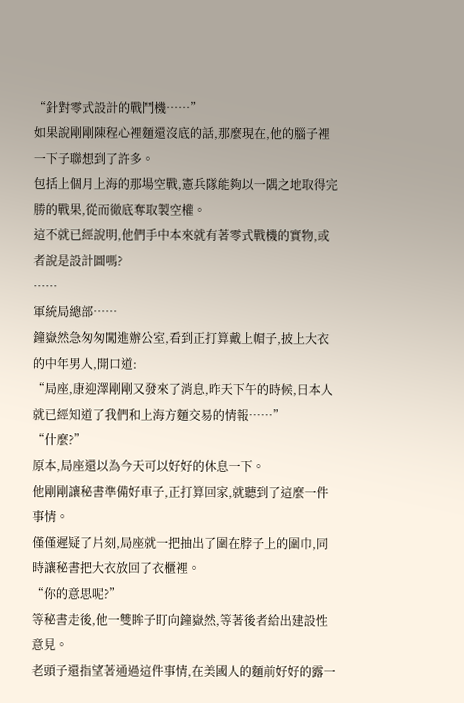“針對零式設計的戰鬥機……”
如果說剛剛陳程心裡麵還沒底的話,那麼現在,他的腦子裡一下子聯想到了許多。
包括上個月上海的那場空戰,憲兵隊能夠以一隅之地取得完勝的戰果,從而徹底奪取製空權。
這不就已經說明,他們手中本來就有著零式戰機的實物,或者說是設計圖嗎?
……
軍統局總部……
鐘嶽然急匆匆闖進辦公室,看到正打算戴上帽子,披上大衣的中年男人,開口道:
“局座,康迎澤剛剛又發來了消息,昨天下午的時候,日本人就已經知道了我們和上海方麵交易的情報……”
“什麼?”
原本,局座還以為今天可以好好的休息一下。
他剛剛讓秘書準備好車子,正打算回家,就聽到了這麼一件事情。
僅僅遲疑了片刻,局座就一把抽出了圍在脖子上的圍巾,同時讓秘書把大衣放回了衣櫃裡。
“你的意思呢?”
等秘書走後,他一雙眸子盯向鐘嶽然,等著後者給出建設性意見。
老頭子還指望著通過這件事情,在美國人的麵前好好的露一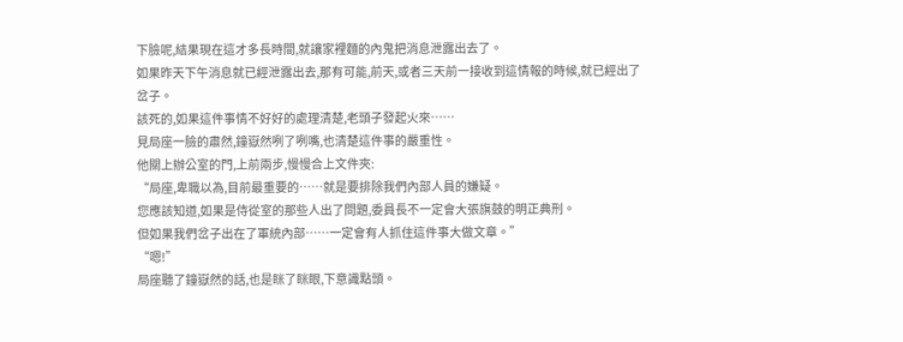下臉呢,結果現在這才多長時間,就讓家裡麵的內鬼把消息泄露出去了。
如果昨天下午消息就已經泄露出去,那有可能,前天,或者三天前一接收到這情報的時候,就已經出了岔子。
該死的,如果這件事情不好好的處理清楚,老頭子發起火來……
見局座一臉的肅然,鐘嶽然咧了咧嘴,也清楚這件事的嚴重性。
他關上辦公室的門,上前兩步,慢慢合上文件夾:
“局座,卑職以為,目前最重要的……就是要排除我們內部人員的嫌疑。
您應該知道,如果是侍從室的那些人出了問題,委員長不一定會大張旗鼓的明正典刑。
但如果我們岔子出在了軍統內部……一定會有人抓住這件事大做文章。”
“嗯!”
局座聽了鐘嶽然的話,也是眯了眯眼,下意識點頭。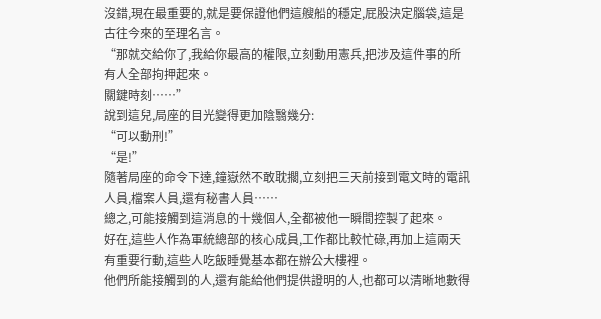沒錯,現在最重要的,就是要保證他們這艘船的穩定,屁股決定腦袋,這是古往今來的至理名言。
“那就交給你了,我給你最高的權限,立刻動用憲兵,把涉及這件事的所有人全部拘押起來。
關鍵時刻……”
說到這兒,局座的目光變得更加陰翳幾分:
“可以動刑!”
“是!”
隨著局座的命令下達,鐘嶽然不敢耽擱,立刻把三天前接到電文時的電訊人員,檔案人員,還有秘書人員……
總之,可能接觸到這消息的十幾個人,全都被他一瞬間控製了起來。
好在,這些人作為軍統總部的核心成員,工作都比較忙碌,再加上這兩天有重要行動,這些人吃飯睡覺基本都在辦公大樓裡。
他們所能接觸到的人,還有能給他們提供證明的人,也都可以清晰地數得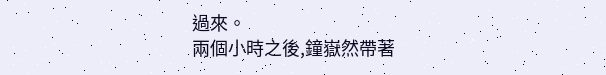過來。
兩個小時之後,鐘嶽然帶著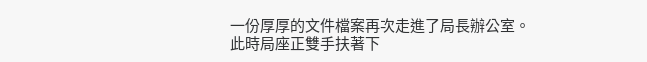一份厚厚的文件檔案再次走進了局長辦公室。
此時局座正雙手扶著下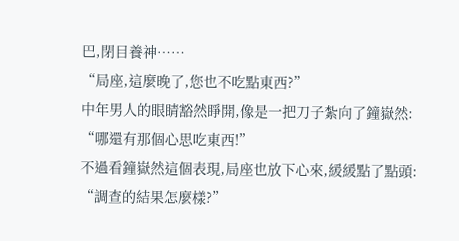巴,閉目養神……
“局座,這麼晚了,您也不吃點東西?”
中年男人的眼睛豁然睜開,像是一把刀子紮向了鐘嶽然:
“哪還有那個心思吃東西!”
不過看鐘嶽然這個表現,局座也放下心來,緩緩點了點頭:
“調查的結果怎麼樣?”